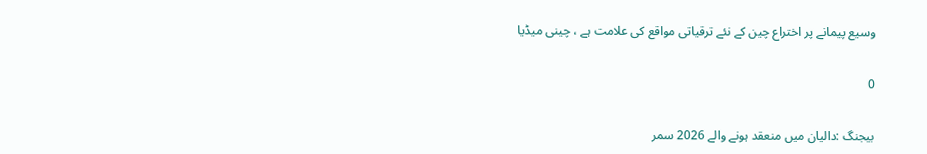وسیع پیمانے پر اختراع چین کے نئے ترقیاتی مواقع کی علامت ہے ، چینی میڈیا

0

بیجنگ :دالیان میں منعقد ہونے والے 2026 سمر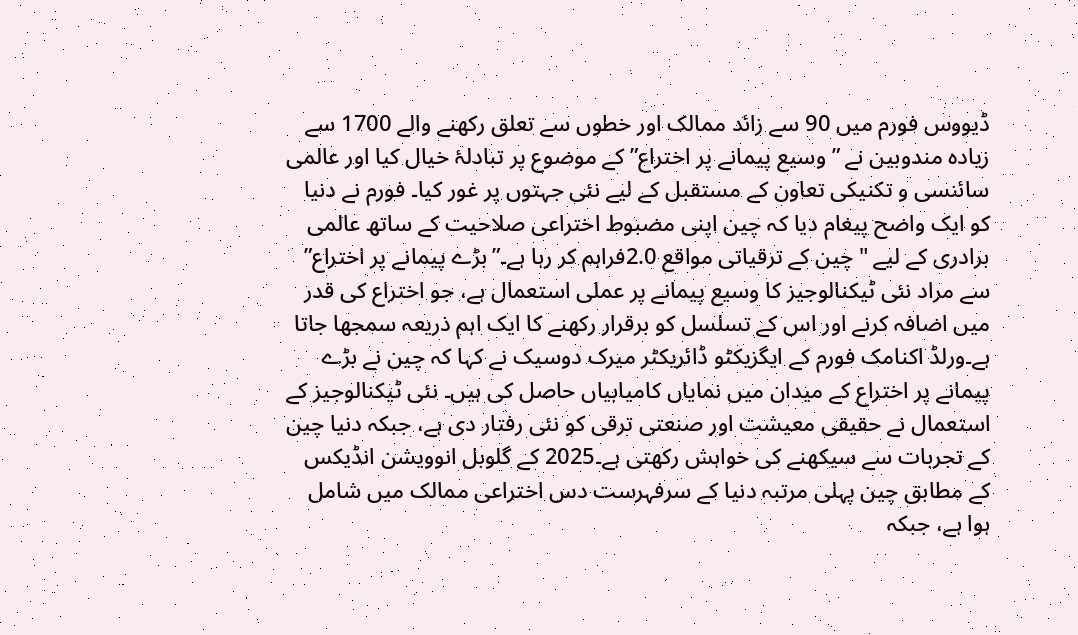ڈیووس فورم میں 90 سے زائد ممالک اور خطوں سے تعلق رکھنے والے 1700 سے زیادہ مندوبین نے ” وسیع پیمانے پر اختراع” کے موضوع پر تبادلۂ خیال کیا اور عالمی سائنسی و تکنیکی تعاون کے مستقبل کے لیے نئی جہتوں پر غور کیا۔ فورم نے دنیا کو ایک واضح پیغام دیا کہ چین اپنی مضبوط اختراعی صلاحیت کے ساتھ عالمی برادری کے لیے "چین کے ترقیاتی مواقع 2.0فراہم کر رہا ہے۔”بڑے پیمانے پر اختراع” سے مراد نئی ٹیکنالوجیز کا وسیع پیمانے پر عملی استعمال ہے، جو اختراع کی قدر میں اضافہ کرنے اور اس کے تسلسل کو برقرار رکھنے کا ایک اہم ذریعہ سمجھا جاتا ہے۔ورلڈ اکنامک فورم کے ایگزیکٹو ڈائریکٹر میرک دوسیک نے کہا کہ چین نے بڑے پیمانے پر اختراع کے میدان میں نمایاں کامیابیاں حاصل کی ہیں۔ نئی ٹیکنالوجیز کے استعمال نے حقیقی معیشت اور صنعتی ترقی کو نئی رفتار دی ہے، جبکہ دنیا چین کے تجربات سے سیکھنے کی خواہش رکھتی ہے۔2025 کے گلوبل انوویشن انڈیکس کے مطابق چین پہلی مرتبہ دنیا کے سرفہرست دس اختراعی ممالک میں شامل ہوا ہے، جبکہ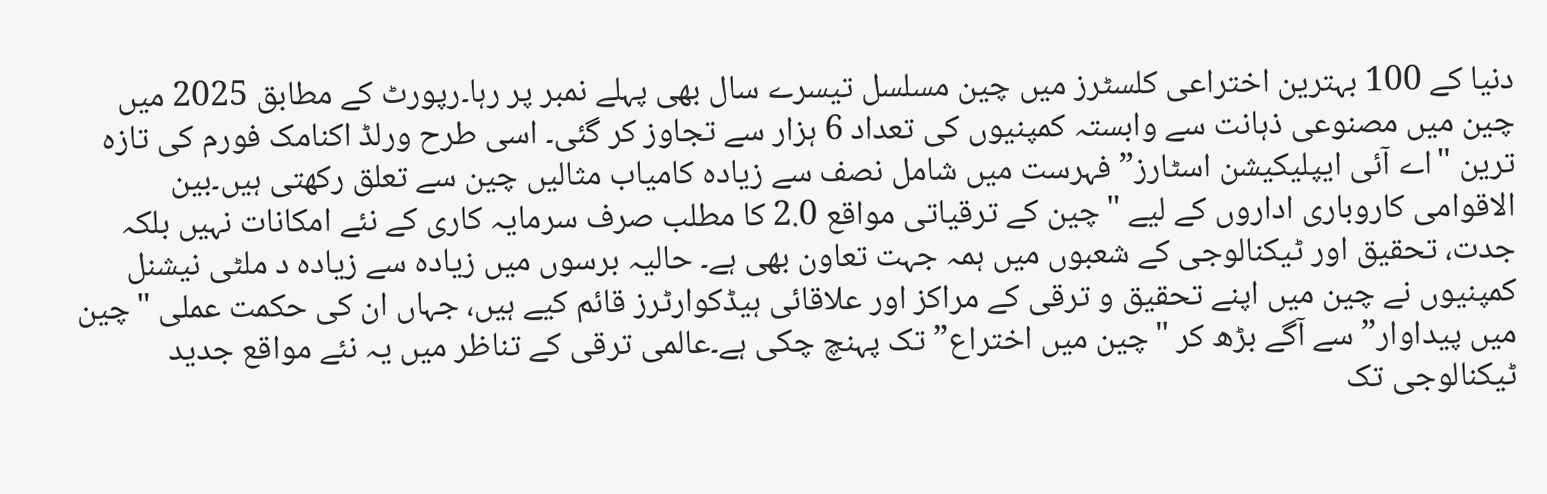دنیا کے 100 بہترین اختراعی کلسٹرز میں چین مسلسل تیسرے سال بھی پہلے نمبر پر رہا۔رپورٹ کے مطابق 2025 میں چین میں مصنوعی ذہانت سے وابستہ کمپنیوں کی تعداد 6 ہزار سے تجاوز کر گئی۔ اسی طرح ورلڈ اکنامک فورم کی تازہ ترین "اے آئی ایپلیکیشن اسٹارز” فہرست میں شامل نصف سے زیادہ کامیاب مثالیں چین سے تعلق رکھتی ہیں۔بین الاقوامی کاروباری اداروں کے لیے "چین کے ترقیاتی مواقع 2.0 کا مطلب صرف سرمایہ کاری کے نئے امکانات نہیں بلکہ جدت، تحقیق اور ٹیکنالوجی کے شعبوں میں ہمہ جہت تعاون بھی ہے۔ حالیہ برسوں میں زیادہ سے زیادہ د ملٹی نیشنل کمپنیوں نے چین میں اپنے تحقیق و ترقی کے مراکز اور علاقائی ہیڈکوارٹرز قائم کیے ہیں، جہاں ان کی حکمت عملی "چین میں پیداوار” سے آگے بڑھ کر "چین میں اختراع” تک پہنچ چکی ہے۔عالمی ترقی کے تناظر میں یہ نئے مواقع جدید ٹیکنالوجی تک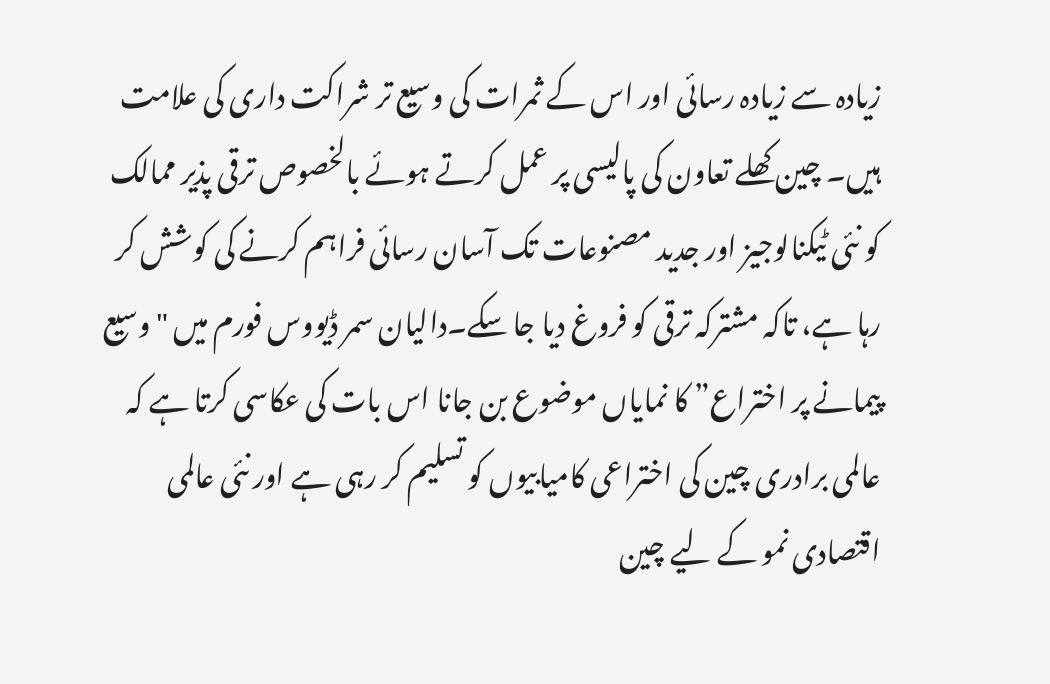زیادہ سے زیادہ رسائی اور اس کے ثمرات کی وسیع تر شراکت داری کی علامت ہیں۔ چین کھلے تعاون کی پالیسی پر عمل کرتے ہوئے بالخصوص ترقی پذیر ممالک کو نئی ٹیکنالوجیز اور جدید مصنوعات تک آسان رسائی فراہم کرنے کی کوشش کر رہا ہے، تاکہ مشترکہ ترقی کو فروغ دیا جا سکے۔دالیان سمر ڈیووس فورم میں "وسیع پیمانے پر اختراع” کا نمایاں موضوع بن جانا اس بات کی عکاسی کرتا ہے کہ عالمی برادری چین کی اختراعی کامیابیوں کو تسلیم کر رہی ہے اور نئی عالمی اقتصادی نمو کے لیے چین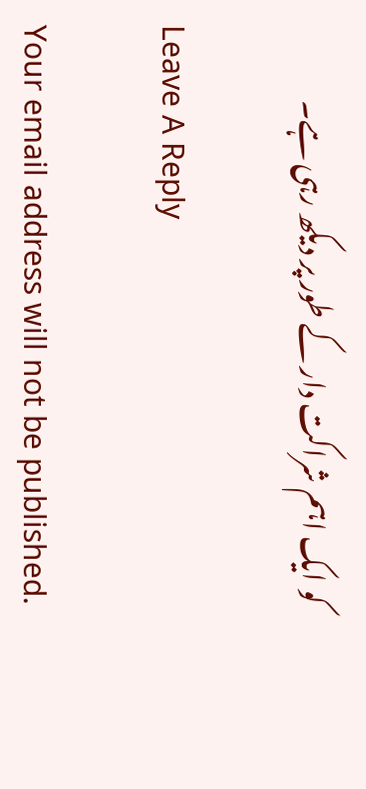کو ایک اہم شراکت دار کے طور پر دیکھ رہی ہے۔

Leave A Reply

Your email address will not be published.